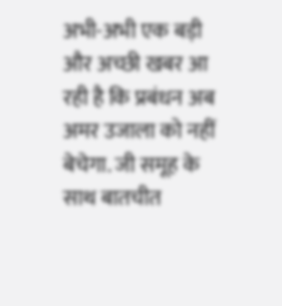अभी-अभी एक बड़ी और अच्छी खबर आ रही है कि प्रबंधन अब अमर उजाला को नहीं बेचेगा. जी समूह के साथ बातचीत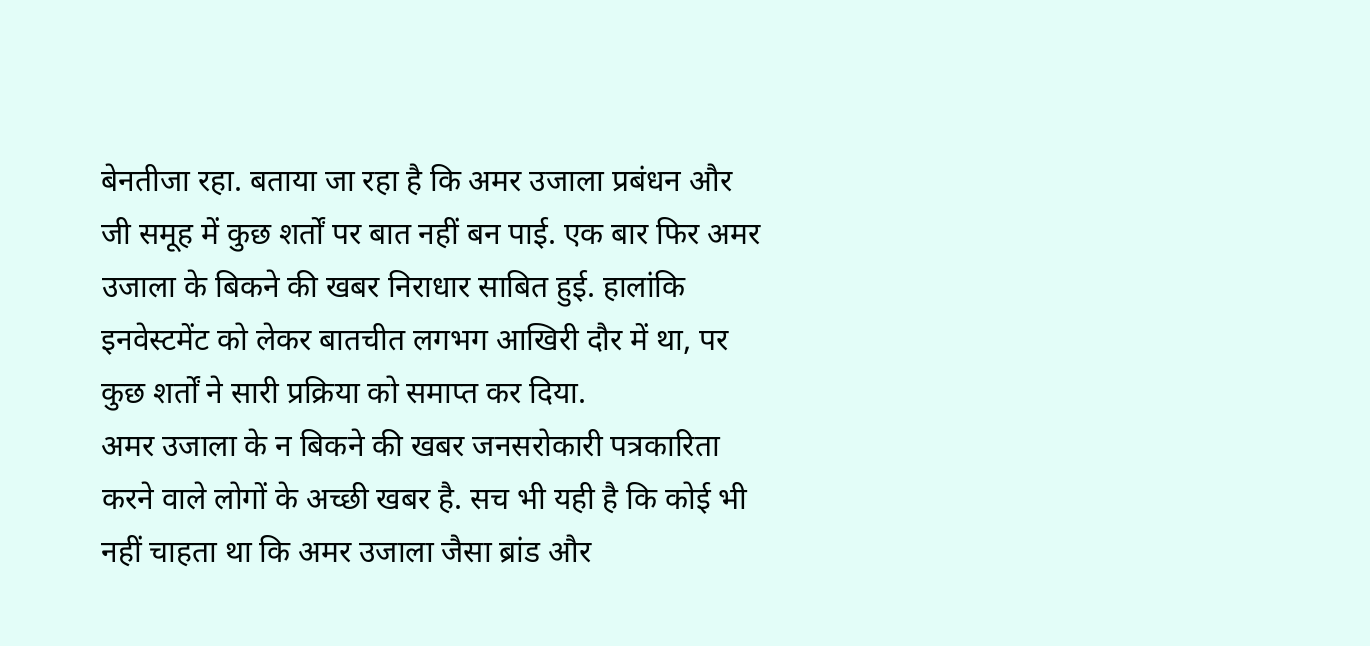बेनतीजा रहा. बताया जा रहा है कि अमर उजाला प्रबंधन और जी समूह में कुछ शर्तों पर बात नहीं बन पाई. एक बार फिर अमर उजाला के बिकने की खबर निराधार साबित हुई. हालांकि इनवेस्टमेंट को लेकर बातचीत लगभग आखिरी दौर में था, पर कुछ शर्तों ने सारी प्रक्रिया को समाप्त कर दिया.
अमर उजाला के न बिकने की खबर जनसरोकारी पत्रकारिता करने वाले लोगों के अच्छी खबर है. सच भी यही है कि कोई भी नहीं चाहता था कि अमर उजाला जैसा ब्रांड और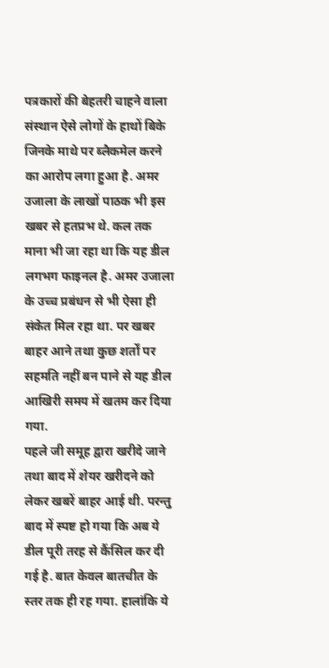पत्रकारों की बेहतरी चाहने वाला संस्थान ऐसे लोगों के हाथों बिके जिनके माथे पर ब्लैकमेल करने का आरोप लगा हुआ है. अमर उजाला के लाखों पाठक भी इस खबर से हतप्रभ थे. कल तक माना भी जा रहा था कि यह डील लगभग फाइनल है. अमर उजाला के उच्च प्रबंधन से भी ऐसा ही संकेत मिल रहा था. पर खबर बाहर आने तथा कुछ शर्तों पर सहमति नहीं बन पाने से यह डील आखिरी समय में खतम कर दिया गया.
पहले जी समूह द्वारा खरीदे जाने तथा बाद में शेयर खरीदने को लेकर खबरें बाहर आई थी. परन्तु बाद में स्पष्ट हो गया कि अब ये डील पूरी तरह से कैंसिल कर दी गई है. बात केवल बातचीत के स्तर तक ही रह गया. हालांकि ये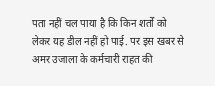पता नहीं चल पाया है कि किन शर्तों को लेकर यह डील नहीं हो पाई. पर इस खबर से अमर उजाला के कर्मचारी राहत की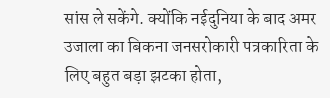सांस ले सकेंगे. क्योंकि नईदुनिया के बाद अमर उजाला का बिकना जनसरोकारी पत्रकारिता के लिए बहुत बड़ा झटका होता,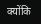क्योंकि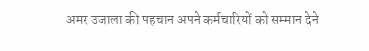अमर उजाला की पहचान अपने कर्मचारियों को सम्मान देने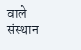वाले संस्थान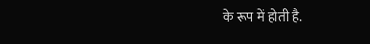के रूप में होती है.